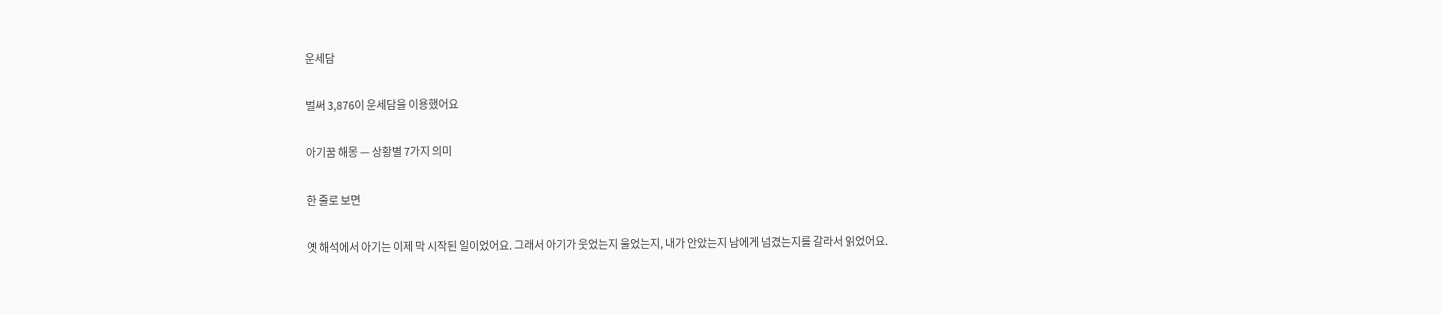운세담

벌써 3,876이 운세담을 이용했어요

아기꿈 해몽 — 상황별 7가지 의미

한 줄로 보면

옛 해석에서 아기는 이제 막 시작된 일이었어요. 그래서 아기가 웃었는지 울었는지, 내가 안았는지 남에게 넘겼는지를 갈라서 읽었어요.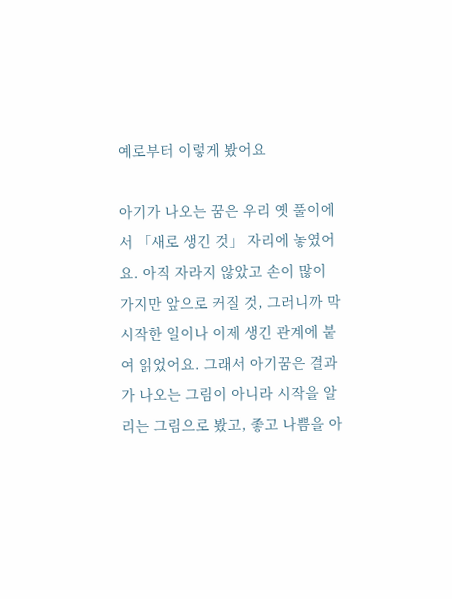예로부터 이렇게 봤어요

아기가 나오는 꿈은 우리 옛 풀이에서 「새로 생긴 것」 자리에 놓였어요. 아직 자라지 않았고 손이 많이 가지만 앞으로 커질 것, 그러니까 막 시작한 일이나 이제 생긴 관계에 붙여 읽었어요. 그래서 아기꿈은 결과가 나오는 그림이 아니라 시작을 알리는 그림으로 봤고, 좋고 나쁨을 아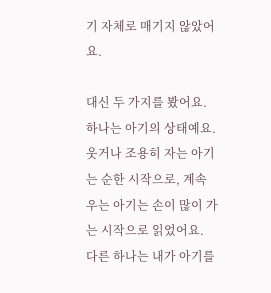기 자체로 매기지 않았어요.

대신 두 가지를 봤어요. 하나는 아기의 상태예요. 웃거나 조용히 자는 아기는 순한 시작으로, 계속 우는 아기는 손이 많이 가는 시작으로 읽었어요. 다른 하나는 내가 아기를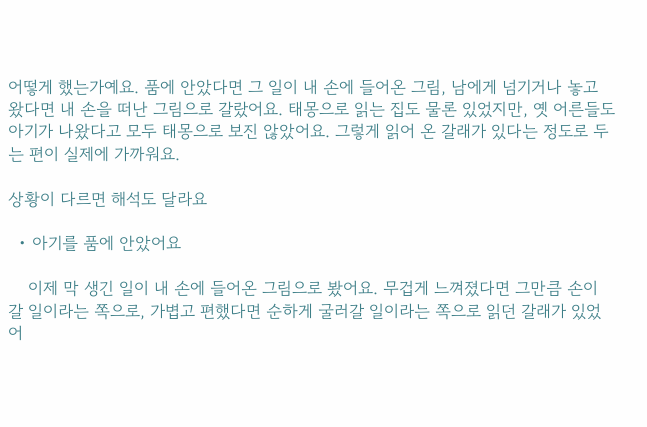어떻게 했는가예요. 품에 안았다면 그 일이 내 손에 들어온 그림, 남에게 넘기거나 놓고 왔다면 내 손을 떠난 그림으로 갈랐어요. 태몽으로 읽는 집도 물론 있었지만, 옛 어른들도 아기가 나왔다고 모두 태몽으로 보진 않았어요. 그렇게 읽어 온 갈래가 있다는 정도로 두는 편이 실제에 가까워요.

상황이 다르면 해석도 달라요

  • 아기를 품에 안았어요

    이제 막 생긴 일이 내 손에 들어온 그림으로 봤어요. 무겁게 느껴졌다면 그만큼 손이 갈 일이라는 쪽으로, 가볍고 편했다면 순하게 굴러갈 일이라는 쪽으로 읽던 갈래가 있었어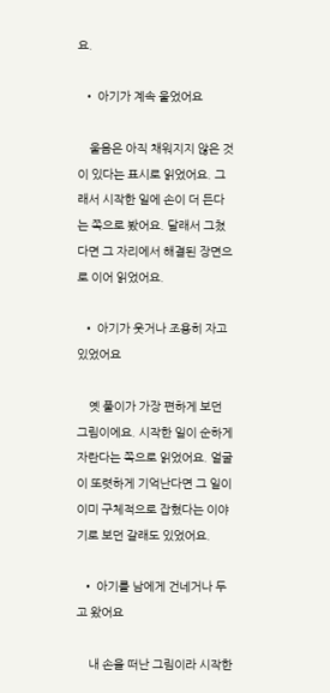요.

  • 아기가 계속 울었어요

    울음은 아직 채워지지 않은 것이 있다는 표시로 읽었어요. 그래서 시작한 일에 손이 더 든다는 쪽으로 봤어요. 달래서 그쳤다면 그 자리에서 해결된 장면으로 이어 읽었어요.

  • 아기가 웃거나 조용히 자고 있었어요

    옛 풀이가 가장 편하게 보던 그림이에요. 시작한 일이 순하게 자란다는 쪽으로 읽었어요. 얼굴이 또렷하게 기억난다면 그 일이 이미 구체적으로 잡혔다는 이야기로 보던 갈래도 있었어요.

  • 아기를 남에게 건네거나 두고 왔어요

    내 손을 떠난 그림이라 시작한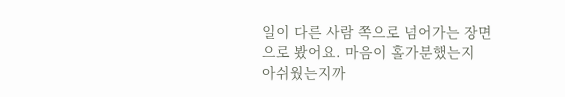일이 다른 사람 쪽으로 넘어가는 장면으로 봤어요. 마음이 홀가분했는지 아쉬웠는지까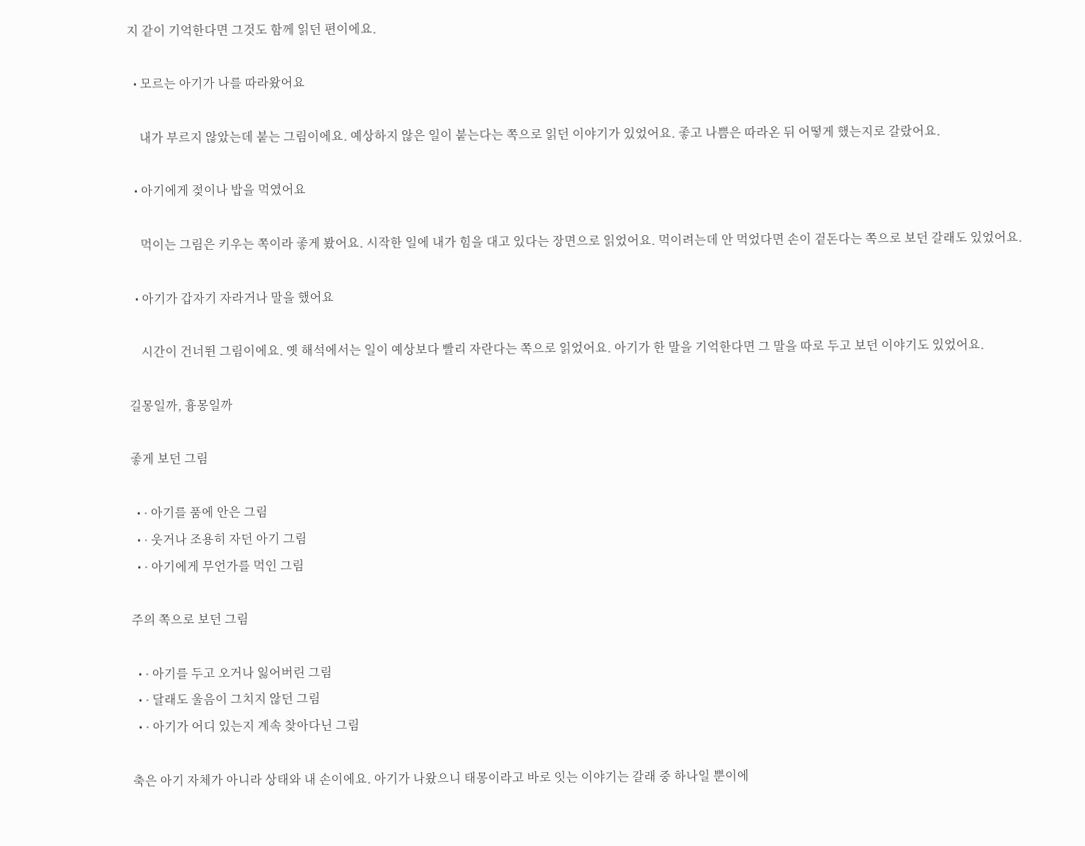지 같이 기억한다면 그것도 함께 읽던 편이에요.

  • 모르는 아기가 나를 따라왔어요

    내가 부르지 않았는데 붙는 그림이에요. 예상하지 않은 일이 붙는다는 쪽으로 읽던 이야기가 있었어요. 좋고 나쁨은 따라온 뒤 어떻게 했는지로 갈랐어요.

  • 아기에게 젖이나 밥을 먹였어요

    먹이는 그림은 키우는 쪽이라 좋게 봤어요. 시작한 일에 내가 힘을 대고 있다는 장면으로 읽었어요. 먹이려는데 안 먹었다면 손이 겉돈다는 쪽으로 보던 갈래도 있었어요.

  • 아기가 갑자기 자라거나 말을 했어요

    시간이 건너뛴 그림이에요. 옛 해석에서는 일이 예상보다 빨리 자란다는 쪽으로 읽었어요. 아기가 한 말을 기억한다면 그 말을 따로 두고 보던 이야기도 있었어요.

길몽일까, 흉몽일까

좋게 보던 그림

  • · 아기를 품에 안은 그림
  • · 웃거나 조용히 자던 아기 그림
  • · 아기에게 무언가를 먹인 그림

주의 쪽으로 보던 그림

  • · 아기를 두고 오거나 잃어버린 그림
  • · 달래도 울음이 그치지 않던 그림
  • · 아기가 어디 있는지 계속 찾아다닌 그림

축은 아기 자체가 아니라 상태와 내 손이에요. 아기가 나왔으니 태몽이라고 바로 잇는 이야기는 갈래 중 하나일 뿐이에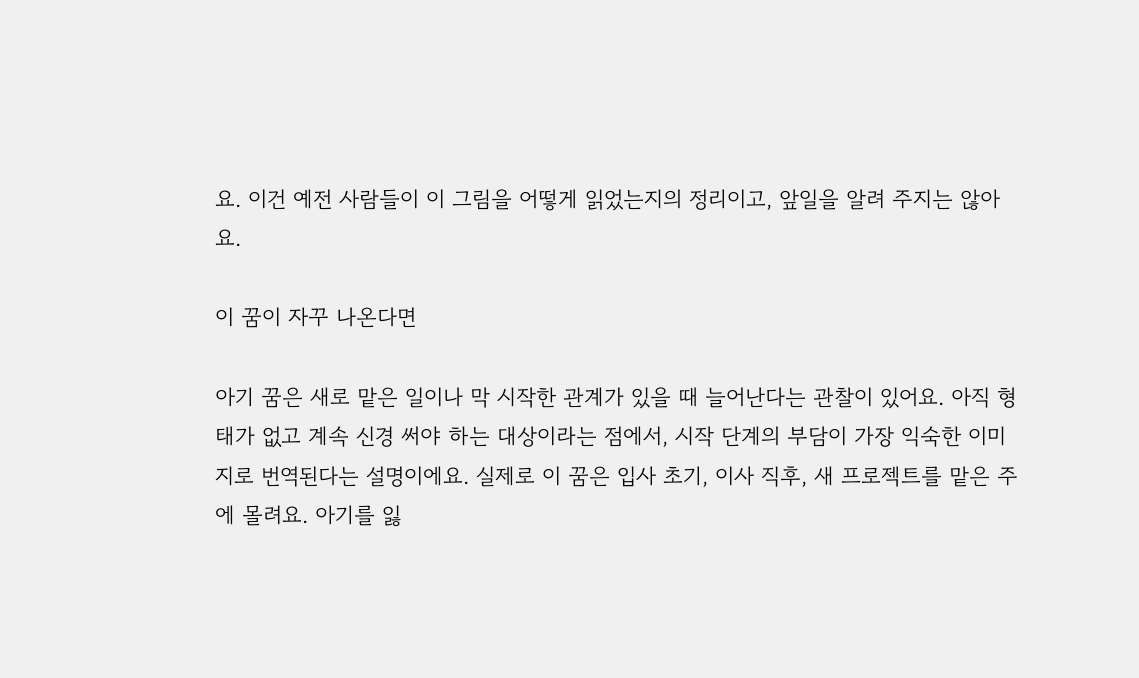요. 이건 예전 사람들이 이 그림을 어떻게 읽었는지의 정리이고, 앞일을 알려 주지는 않아요.

이 꿈이 자꾸 나온다면

아기 꿈은 새로 맡은 일이나 막 시작한 관계가 있을 때 늘어난다는 관찰이 있어요. 아직 형태가 없고 계속 신경 써야 하는 대상이라는 점에서, 시작 단계의 부담이 가장 익숙한 이미지로 번역된다는 설명이에요. 실제로 이 꿈은 입사 초기, 이사 직후, 새 프로젝트를 맡은 주에 몰려요. 아기를 잃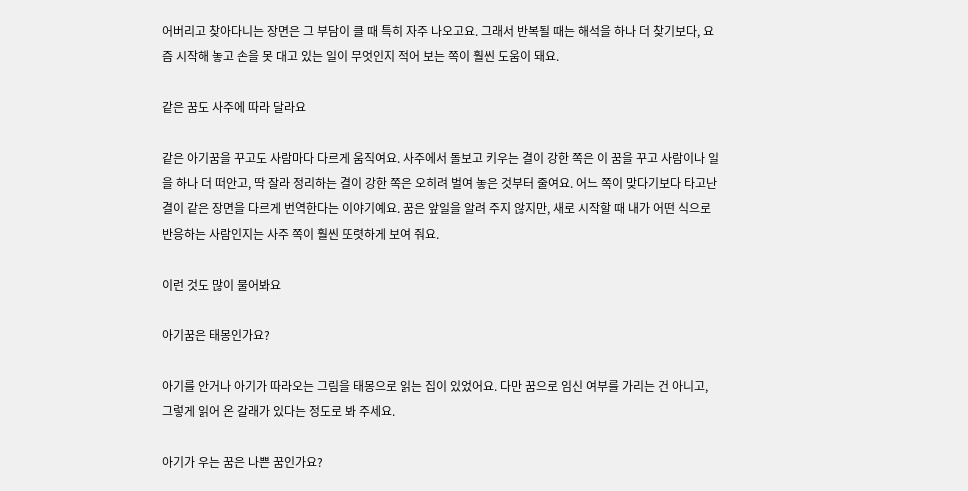어버리고 찾아다니는 장면은 그 부담이 클 때 특히 자주 나오고요. 그래서 반복될 때는 해석을 하나 더 찾기보다, 요즘 시작해 놓고 손을 못 대고 있는 일이 무엇인지 적어 보는 쪽이 훨씬 도움이 돼요.

같은 꿈도 사주에 따라 달라요

같은 아기꿈을 꾸고도 사람마다 다르게 움직여요. 사주에서 돌보고 키우는 결이 강한 쪽은 이 꿈을 꾸고 사람이나 일을 하나 더 떠안고, 딱 잘라 정리하는 결이 강한 쪽은 오히려 벌여 놓은 것부터 줄여요. 어느 쪽이 맞다기보다 타고난 결이 같은 장면을 다르게 번역한다는 이야기예요. 꿈은 앞일을 알려 주지 않지만, 새로 시작할 때 내가 어떤 식으로 반응하는 사람인지는 사주 쪽이 훨씬 또렷하게 보여 줘요.

이런 것도 많이 물어봐요

아기꿈은 태몽인가요?

아기를 안거나 아기가 따라오는 그림을 태몽으로 읽는 집이 있었어요. 다만 꿈으로 임신 여부를 가리는 건 아니고, 그렇게 읽어 온 갈래가 있다는 정도로 봐 주세요.

아기가 우는 꿈은 나쁜 꿈인가요?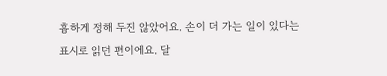흉하게 정해 두진 않았어요. 손이 더 가는 일이 있다는 표시로 읽던 편이에요. 달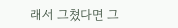래서 그쳤다면 그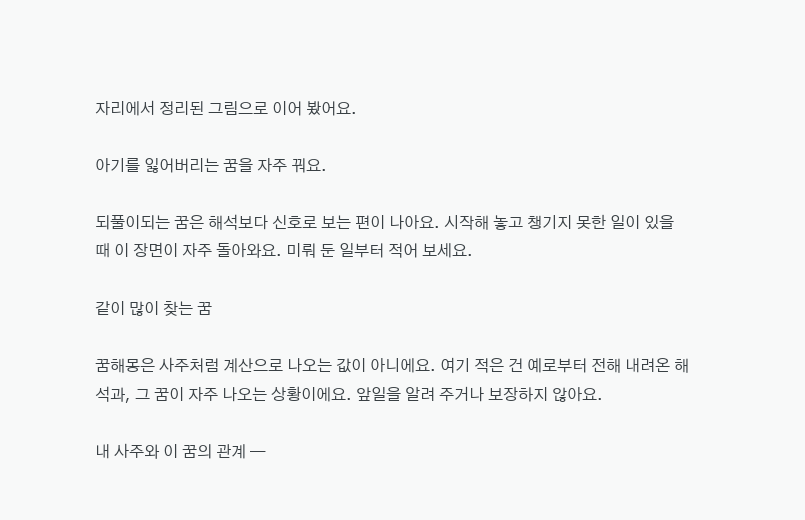자리에서 정리된 그림으로 이어 봤어요.

아기를 잃어버리는 꿈을 자주 꿔요.

되풀이되는 꿈은 해석보다 신호로 보는 편이 나아요. 시작해 놓고 챙기지 못한 일이 있을 때 이 장면이 자주 돌아와요. 미뤄 둔 일부터 적어 보세요.

같이 많이 찾는 꿈

꿈해몽은 사주처럼 계산으로 나오는 값이 아니에요. 여기 적은 건 예로부터 전해 내려온 해석과, 그 꿈이 자주 나오는 상황이에요. 앞일을 알려 주거나 보장하지 않아요.

내 사주와 이 꿈의 관계 —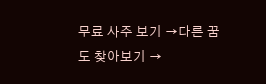무료 사주 보기 →다른 꿈도 찾아보기 →